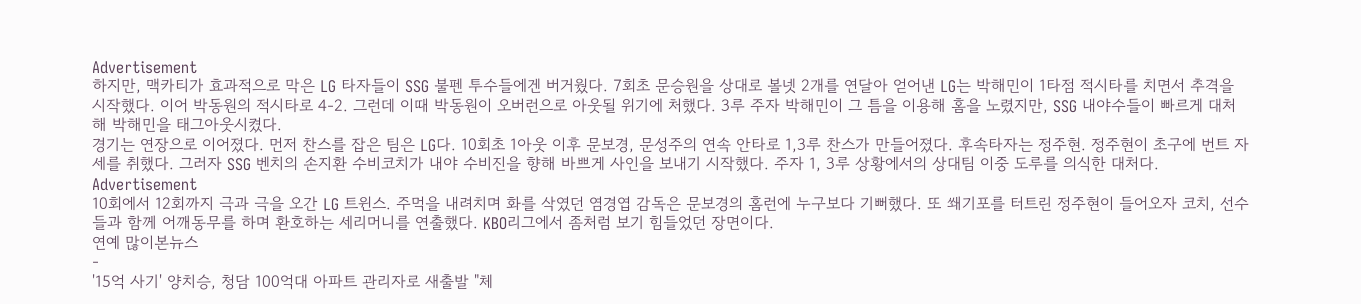Advertisement
하지만, 맥카티가 효과적으로 막은 LG 타자들이 SSG 불펜 투수들에겐 버거웠다. 7회초 문승원을 상대로 볼넷 2개를 연달아 얻어낸 LG는 박해민이 1타점 적시타를 치면서 추격을 시작했다. 이어 박동원의 적시타로 4-2. 그런데 이때 박동원이 오버런으로 아웃될 위기에 처했다. 3루 주자 박해민이 그 틈을 이용해 홈을 노렸지만, SSG 내야수들이 빠르게 대처해 박해민을 태그아웃시켰다.
경기는 연장으로 이어졌다. 먼저 찬스를 잡은 팀은 LG다. 10회초 1아웃 이후 문보경, 문성주의 연속 안타로 1,3루 찬스가 만들어졌다. 후속타자는 정주현. 정주현이 초구에 번트 자세를 취했다. 그러자 SSG 벤치의 손지환 수비코치가 내야 수비진을 향해 바쁘게 사인을 보내기 시작했다. 주자 1, 3루 상황에서의 상대팀 이중 도루를 의식한 대처다.
Advertisement
10회에서 12회까지 극과 극을 오간 LG 트윈스. 주먹을 내려치며 화를 삭였던 염경엽 감독은 문보경의 홈런에 누구보다 기뻐했다. 또 쐐기포를 터트린 정주현이 들어오자 코치, 선수들과 함께 어깨동무를 하며 환호하는 세리머니를 연출했다. KBO리그에서 좀처럼 보기 힘들었던 장면이다.
연예 많이본뉴스
-
'15억 사기' 양치승, 청담 100억대 아파트 관리자로 새출발 "체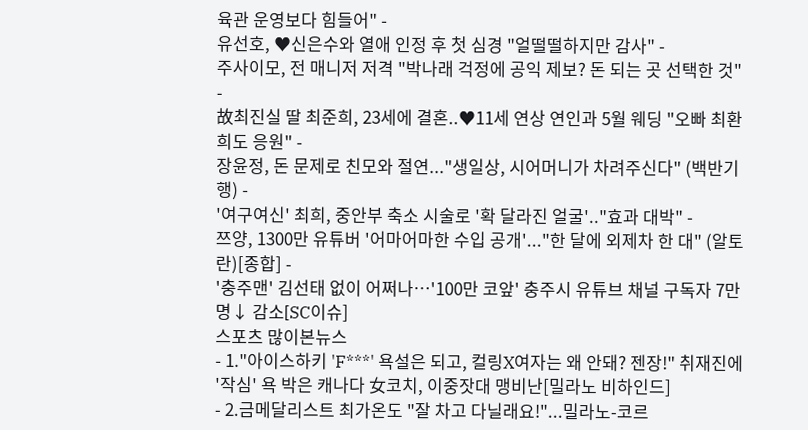육관 운영보다 힘들어" -
유선호, ♥신은수와 열애 인정 후 첫 심경 "얼떨떨하지만 감사" -
주사이모, 전 매니저 저격 "박나래 걱정에 공익 제보? 돈 되는 곳 선택한 것" -
故최진실 딸 최준희, 23세에 결혼..♥11세 연상 연인과 5월 웨딩 "오빠 최환희도 응원" -
장윤정, 돈 문제로 친모와 절연..."생일상, 시어머니가 차려주신다" (백반기행) -
'여구여신' 최희, 중안부 축소 시술로 '확 달라진 얼굴'.."효과 대박" -
쯔양, 1300만 유튜버 '어마어마한 수입 공개'..."한 달에 외제차 한 대" (알토란)[종합] -
'충주맨' 김선태 없이 어쩌나…'100만 코앞' 충주시 유튜브 채널 구독자 7만 명↓ 감소[SC이슈]
스포츠 많이본뉴스
- 1."아이스하키 'F***' 욕설은 되고, 컬링X여자는 왜 안돼? 젠장!" 취재진에 '작심' 욕 박은 캐나다 女코치, 이중잣대 맹비난[밀라노 비하인드]
- 2.금메달리스트 최가온도 "잘 차고 다닐래요!"...밀라노-코르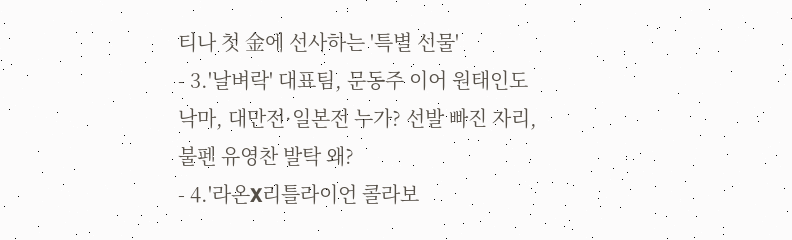티나 첫 金에 선사하는 '특별 선물'
- 3.'날벼락' 대표팀, 문동주 이어 원태인도 낙마, 대만전·일본전 누가? 선발 빠진 자리, 불펜 유영찬 발탁 왜?
- 4.'라온X리틀라이언 콜라보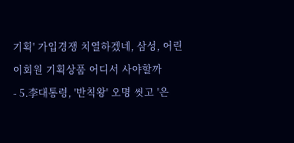기획' 가입경쟁 치열하겠네, 삼성, 어린이회원 기획상품 어디서 사야할까
- 5.李대통령, '반칙왕' 오명 씻고 '은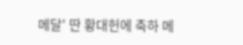메달' 딴 황대헌에 축하 메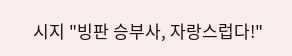시지 "빙판 승부사, 자랑스럽다!"